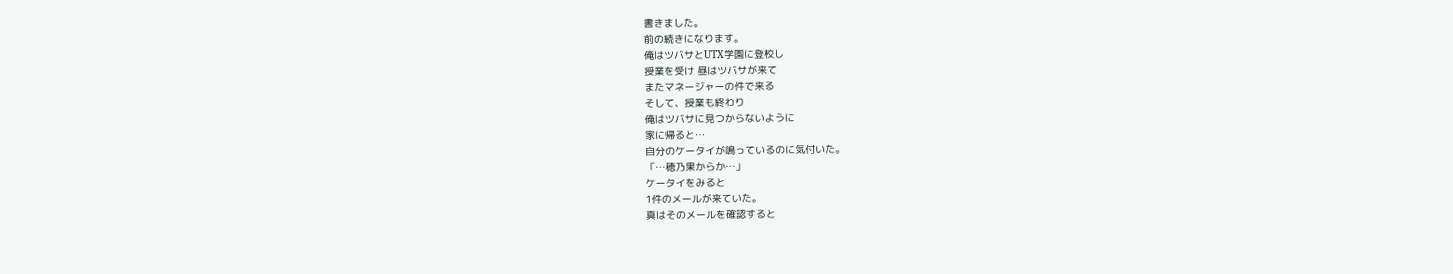書きました。
前の続きになります。
俺はツバサとUTX学園に登校し
授業を受け 昼はツバサが来て
またマネージャーの件で来る
そして、授業も終わり
俺はツバサに見つからないように
家に帰ると…
自分のケータイが鳴っているのに気付いた。
「…穂乃果からか…」
ケータイをみると
1件のメールが来ていた。
真はそのメールを確認すると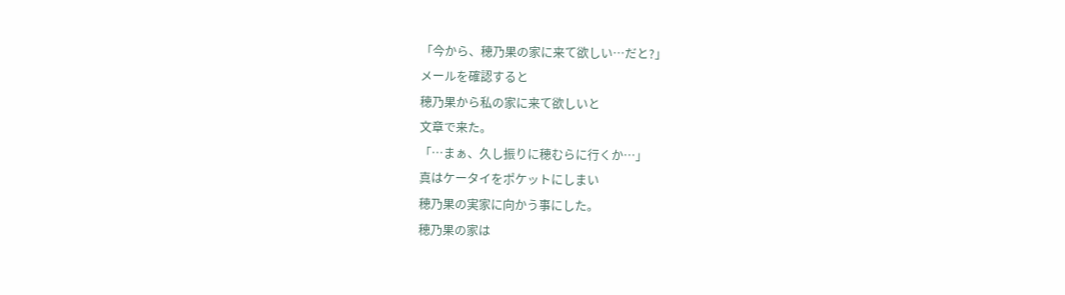「今から、穂乃果の家に来て欲しい…だと?」
メールを確認すると
穂乃果から私の家に来て欲しいと
文章で来た。
「…まぁ、久し振りに穂むらに行くか…」
真はケータイをポケットにしまい
穂乃果の実家に向かう事にした。
穂乃果の家は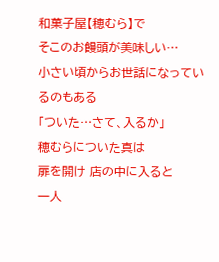和菓子屋【穂むら】で
そこのお饅頭が美味しい…
小さい頃からお世話になっているのもある
「ついた…さて、入るか」
穂むらについた真は
扉を開け 店の中に入ると
一人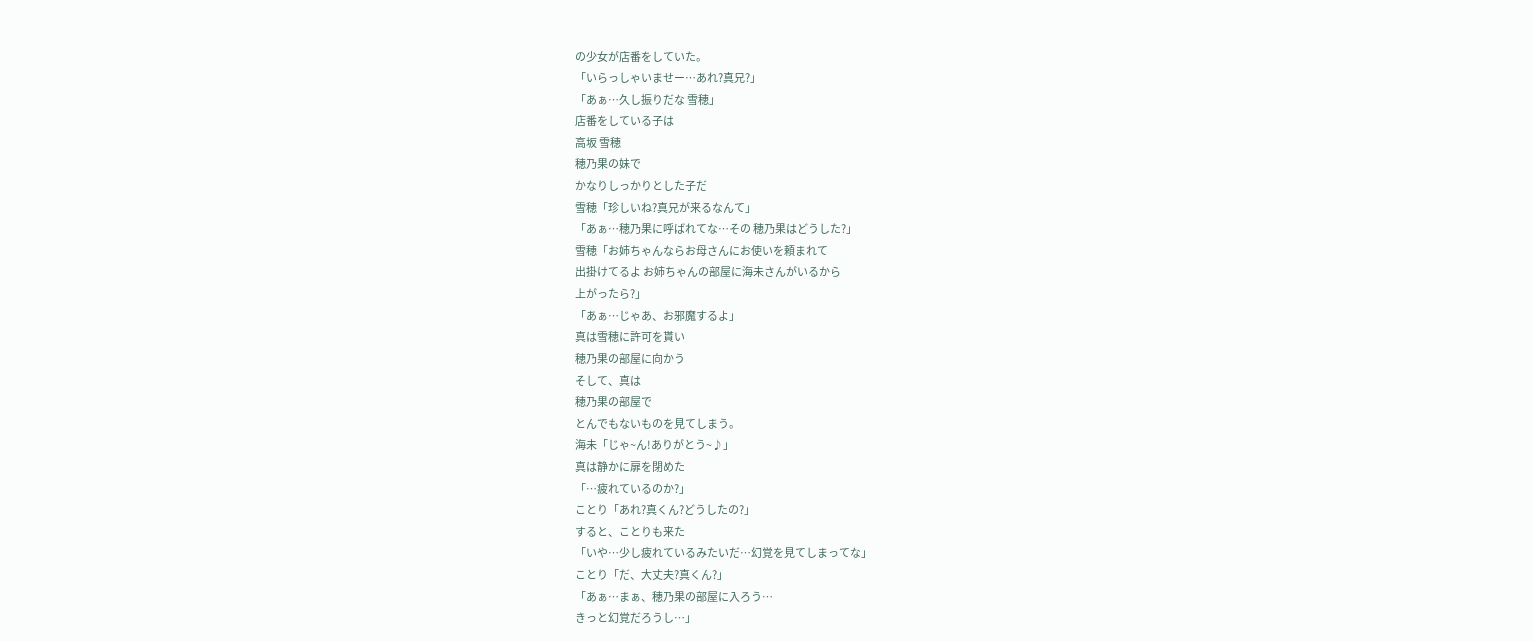の少女が店番をしていた。
「いらっしゃいませー…あれ?真兄?」
「あぁ…久し振りだな 雪穂」
店番をしている子は
高坂 雪穂
穂乃果の妹で
かなりしっかりとした子だ
雪穂「珍しいね?真兄が来るなんて」
「あぁ…穂乃果に呼ばれてな…その 穂乃果はどうした?」
雪穂「お姉ちゃんならお母さんにお使いを頼まれて
出掛けてるよ お姉ちゃんの部屋に海未さんがいるから
上がったら?」
「あぁ…じゃあ、お邪魔するよ」
真は雪穂に許可を貰い
穂乃果の部屋に向かう
そして、真は
穂乃果の部屋で
とんでもないものを見てしまう。
海未「じゃ~ん!ありがとう~♪」
真は静かに扉を閉めた
「…疲れているのか?」
ことり「あれ?真くん?どうしたの?」
すると、ことりも来た
「いや…少し疲れているみたいだ…幻覚を見てしまってな」
ことり「だ、大丈夫?真くん?」
「あぁ…まぁ、穂乃果の部屋に入ろう…
きっと幻覚だろうし…」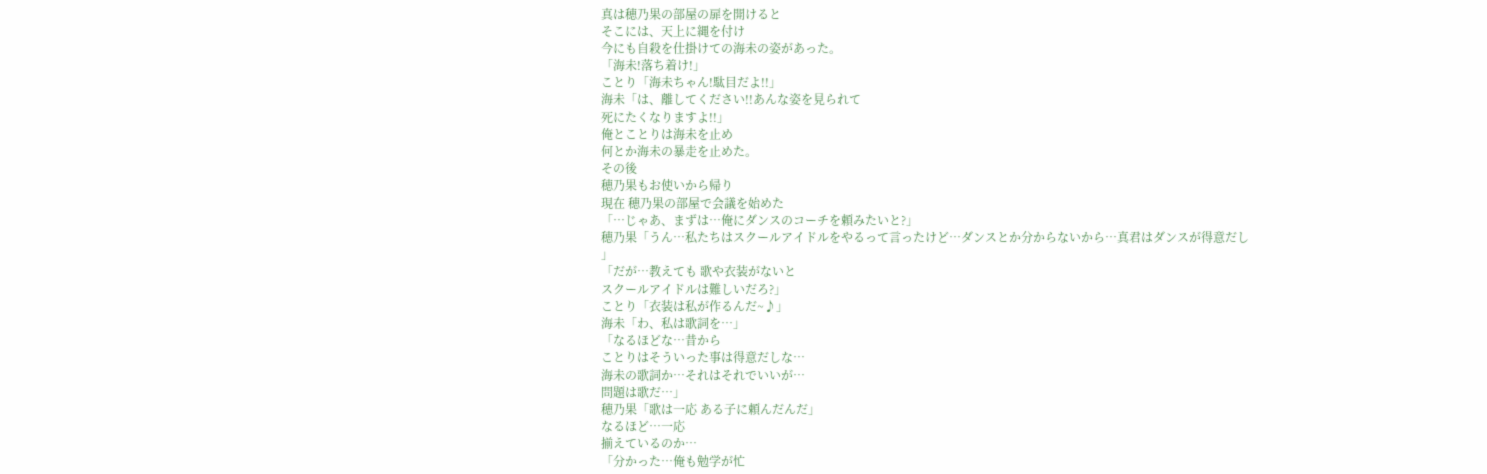真は穂乃果の部屋の扉を開けると
そこには、天上に縄を付け
今にも自殺を仕掛けての海未の姿があった。
「海未!落ち着け!」
ことり「海未ちゃん!駄目だよ!!」
海未「は、離してください!!あんな姿を見られて
死にたくなりますよ!!」
俺とことりは海未を止め
何とか海未の暴走を止めた。
その後
穂乃果もお使いから帰り
現在 穂乃果の部屋で会議を始めた
「…じゃあ、まずは…俺にダンスのコーチを頼みたいと?」
穂乃果「うん…私たちはスクールアイドルをやるって言ったけど…ダンスとか分からないから…真君はダンスが得意だし
」
「だが…教えても 歌や衣装がないと
スクールアイドルは難しいだろ?」
ことり「衣装は私が作るんだ~♪」
海未「わ、私は歌詞を…」
「なるほどな…昔から
ことりはそういった事は得意だしな…
海未の歌詞か…それはそれでいいが…
問題は歌だ…」
穂乃果「歌は一応 ある子に頼んだんだ」
なるほど…一応
揃えているのか…
「分かった…俺も勉学が忙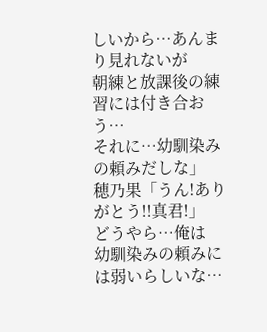しいから…あんまり見れないが
朝練と放課後の練習には付き合おう…
それに…幼馴染みの頼みだしな」
穂乃果「うん!ありがとう!!真君!」
どうやら…俺は
幼馴染みの頼みには弱いらしいな…